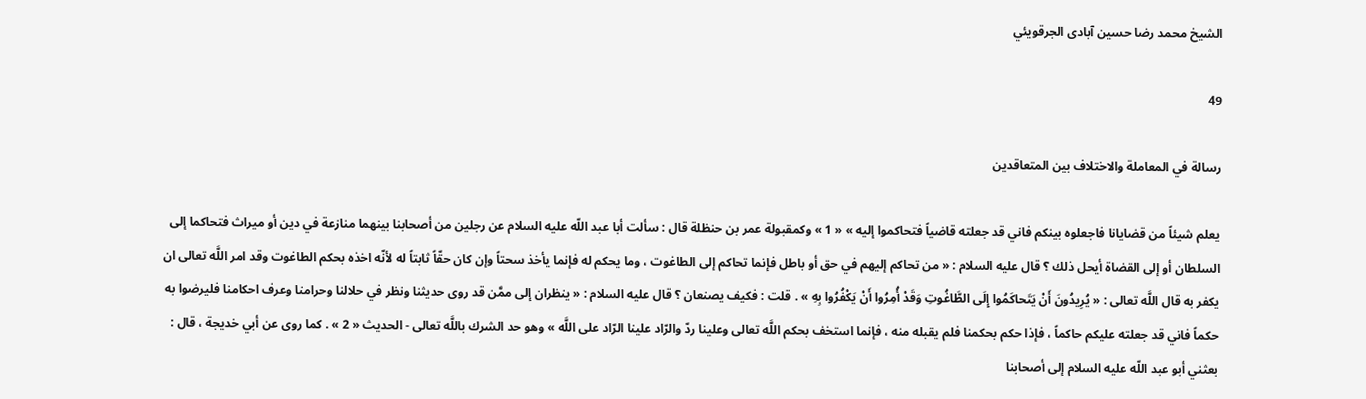الشيخ محمد رضا حسين آبادى الجرقويئي

49

رسالة في المعاملة والاختلاف بين المتعاقدين

يعلم شيئاً من قضايانا فاجعلوه بينكم فاني قد جعلته قاضياً فتحاكموا إليه » « 1 » وكمقبولة عمر بن حنظلة قال : سألت أبا عبد اللّه عليه السلام عن رجلين من أصحابنا بينهما منازعة في دين أو ميراث فتحاكما إلى السلطان أو إلى القضاة أيحل ذلك ؟ قال عليه السلام : « من تحاكم إليهم في حق أو باطل فإنما تحاكم إلى الطاغوت ، وما يحكم له فإنما يأخذ سحتاً وإن كان حقّاً ثابتاً له لأنّه اخذه بحكم الطاغوت وقد امر اللَّه تعالى ان يكفر به قال اللَّه تعالى : « يُرِيدُونَ أَنْ يَتَحاكَمُوا إِلَى الطَّاغُوتِ وَقَدْ أُمِرُوا أَنْ يَكْفُرُوا بِهِ » . قلت : فكيف يصنعان ؟ قال عليه السلام : « ينظران إلى ممَّن قد روى حديثنا ونظر في حلالنا وحرامنا وعرف احكامنا فليرضوا به حكماً فاني قد جعلته عليكم حاكماً ، فإذا حكم بحكمنا فلم يقبله منه ، فإنما استخف بحكم اللَّه تعالى وعلينا ردّ والرّاد علينا الرّاد على اللَّه » وهو حد الشرك باللَّه تعالى - الحديث « 2 » . كما روى عن أبي خديجة ، قال : بعثني أبو عبد اللّه عليه السلام إلى أصحابنا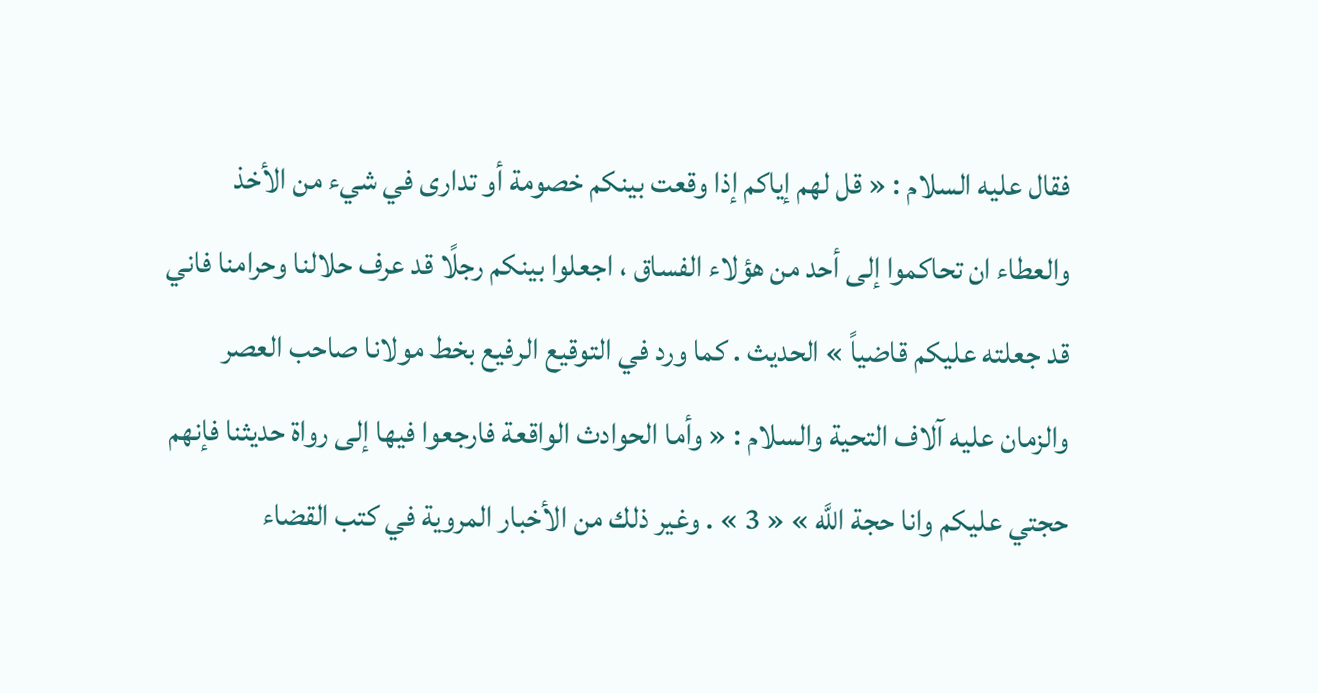فقال عليه السلام : « قل لهم إياكم إذا وقعت بينكم خصومة أو تدارى في شيء من الأخذ والعطاء ان تحاكموا إلى أحد من هؤلاء الفساق ، اجعلوا بينكم رجلًا قد عرف حلالنا وحرامنا فاني قد جعلته عليكم قاضياً » الحديث . كما ورد في التوقيع الرفيع بخط مولانا صاحب العصر والزمان عليه آلاف التحية والسلام : « وأما الحوادث الواقعة فارجعوا فيها إلى رواة حديثنا فإنهم حجتي عليكم وانا حجة اللَّه » « 3 » . وغير ذلك من الأخبار المروية في كتب القضاء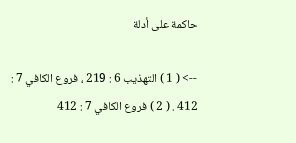حاكمة على أدلة

--> ( 1 ) التهذيب 6 : 219 ، فروع الكافي 7 : 412 . ( 2 ) فروع الكافي 7 : 412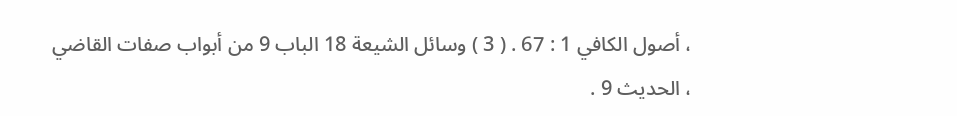، أصول الكافي 1 : 67 . ( 3 ) وسائل الشيعة 18 الباب 9 من أبواب صفات القاضي ، الحديث 9 .